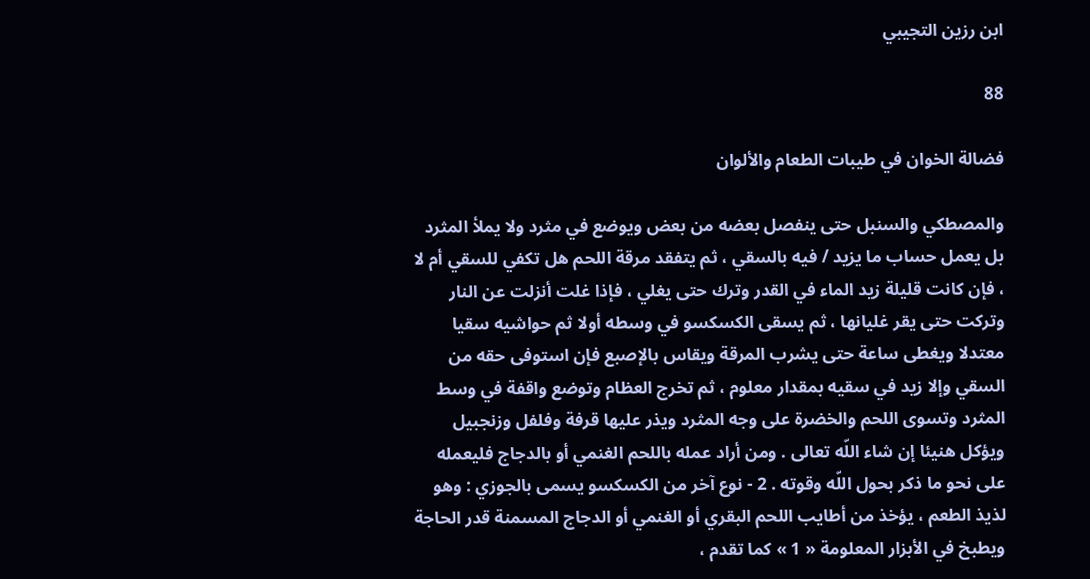ابن رزين التجيبي

88

فضالة الخوان في طيبات الطعام والألوان

والمصطكي والسنبل حتى ينفصل بعضه من بعض ويوضع في مثرد ولا يملأ المثرد بل يعمل حساب ما يزيد / فيه بالسقي ، ثم يتفقد مرقة اللحم هل تكفي للسقي أم لا ، فإن كانت قليلة زيد الماء في القدر وترك حتى يغلي ، فإذا غلت أنزلت عن النار وتركت حتى يقر غليانها ، ثم يسقى الكسكسو في وسطه أولا ثم حواشيه سقيا معتدلا ويغطى ساعة حتى يشرب المرقة ويقاس بالإصبع فإن استوفى حقه من السقي وإلا زيد في سقيه بمقدار معلوم ، ثم تخرج العظام وتوضع واقفة في وسط المثرد وتسوى اللحم والخضرة على وجه المثرد ويذر عليها قرفة وفلفل وزنجبيل ويؤكل هنيئا إن شاء اللّه تعالى . ومن أراد عمله باللحم الغنمي أو بالدجاج فليعمله على نحو ما ذكر بحول اللّه وقوته . 2 - نوع آخر من الكسكسو يسمى بالجوزي : وهو لذيذ الطعم ، يؤخذ من أطايب اللحم البقري أو الغنمي أو الدجاج المسمنة قدر الحاجة ويطبخ في الأبزار المعلومة « 1 » كما تقدم ،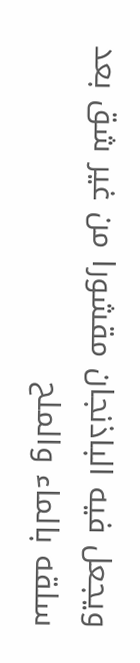ويجعل فيه الباذنجان مقشورا من غير شق بعد سلقه بالماء والملح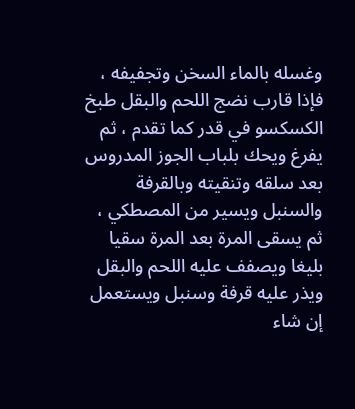وغسله بالماء السخن وتجفيفه ، فإذا قارب نضج اللحم والبقل طبخ الكسكسو في قدر كما تقدم ، ثم يفرغ ويحك بلباب الجوز المدروس بعد سلقه وتنقيته وبالقرفة والسنبل ويسير من المصطكي ، ثم يسقى المرة بعد المرة سقيا بليغا ويصفف عليه اللحم والبقل ويذر عليه قرفة وسنبل ويستعمل إن شاء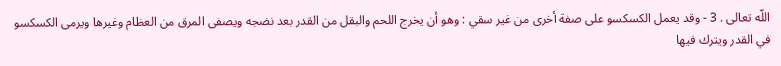اللّه تعالى . 3 - وقد يعمل الكسكسو على صفة أخرى من غير سقي : وهو أن يخرج اللحم والبقل من القدر بعد نضجه ويصفى المرق من العظام وغيرها ويرمى الكسكسو في القدر ويترك فيها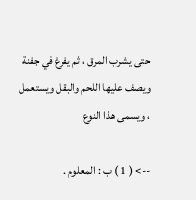حتى يشرب المرق ، ثم يفرغ في جفنة ويصف عليها اللحم والبقل ويستعمل ، ويسمى هذا النوع

--> ( 1 ) ب : المعلوم .